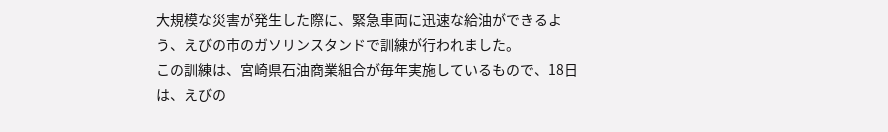大規模な災害が発生した際に、緊急車両に迅速な給油ができるよう、えびの市のガソリンスタンドで訓練が行われました。
この訓練は、宮崎県石油商業組合が毎年実施しているもので、18日は、えびの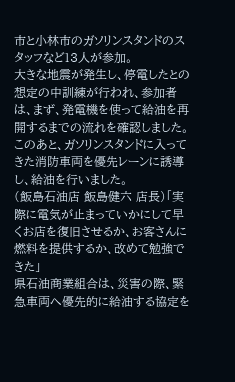市と小林市のガソリンスタンドのスタッフなど13人が参加。
大きな地震が発生し、停電したとの想定の中訓練が行われ、参加者は、まず、発電機を使って給油を再開するまでの流れを確認しました。
このあと、ガソリンスタンドに入ってきた消防車両を優先レーンに誘導し、給油を行いました。
(飯島石油店 飯島健六 店長)「実際に電気が止まっていかにして早くお店を復旧させるか、お客さんに燃料を提供するか、改めて勉強できた」
県石油商業組合は、災害の際、緊急車両へ優先的に給油する協定を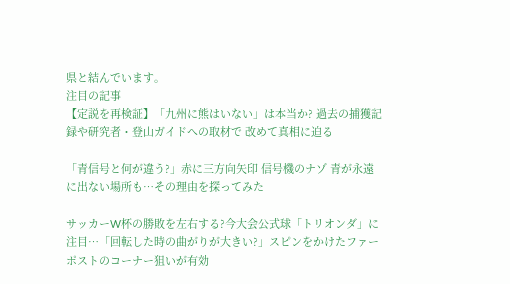県と結んでいます。
注目の記事
【定説を再検証】「九州に熊はいない」は本当か? 過去の捕獲記録や研究者・登山ガイドへの取材で 改めて真相に迫る

「青信号と何が違う?」赤に三方向矢印 信号機のナゾ 青が永遠に出ない場所も…その理由を探ってみた

サッカーW杯の勝敗を左右する?今大会公式球「トリオンダ」に注目…「回転した時の曲がりが大きい?」スピンをかけたファーポストのコーナー狙いが有効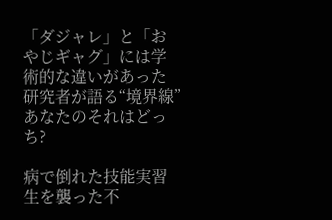「ダジャレ」と「おやじギャグ」には学術的な違いがあった 研究者が語る“境界線”あなたのそれはどっち?

病で倒れた技能実習生を襲った不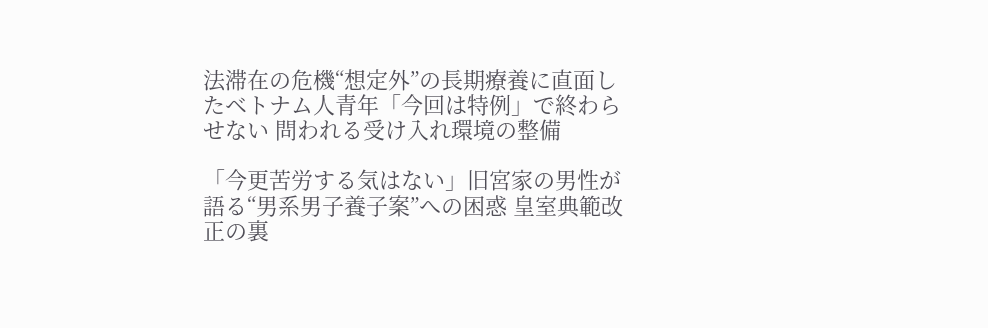法滞在の危機“想定外”の長期療養に直面したベトナム人青年「今回は特例」で終わらせない 問われる受け入れ環境の整備

「今更苦労する気はない」旧宮家の男性が語る“男系男子養子案”への困惑 皇室典範改正の裏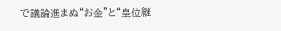で議論進まぬ“お金”と“皇位継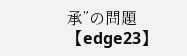承”の問題【edge23】